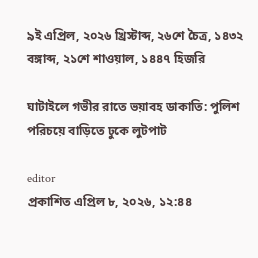৯ই এপ্রিল, ২০২৬ খ্রিস্টাব্দ, ২৬শে চৈত্র, ১৪৩২ বঙ্গাব্দ, ২১শে শাওয়াল, ১৪৪৭ হিজরি

ঘাটাইলে গভীর রাতে ভয়াবহ ডাকাতি: পুলিশ পরিচয়ে বাড়িতে ঢুকে লুটপাট

editor
প্রকাশিত এপ্রিল ৮, ২০২৬, ১২:৪৪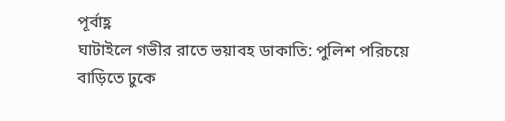পূর্বাহ্ণ
ঘাটাইলে গভীর রাতে ভয়াবহ ডাকাতি: পুলিশ পরিচয়ে বাড়িতে ঢুকে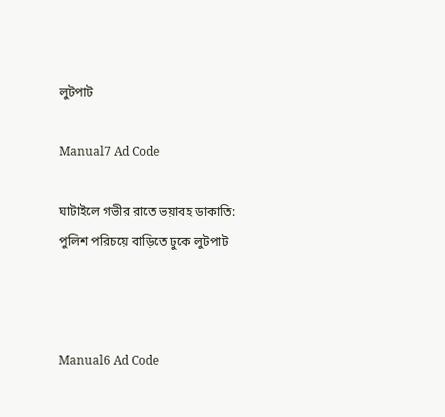লুটপাট

Manual7 Ad Code

ঘাটাইলে গভীর রাতে ভয়াবহ ডাকাতি: পুলিশ পরিচয়ে বাড়িতে ঢুকে লুটপাট



Manual6 Ad Code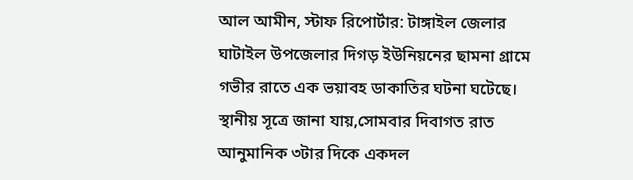আল আমীন, স্টাফ রিপোর্টার: টাঙ্গাইল জেলার ঘাটাইল উপজেলার দিগড় ইউনিয়নের ছামনা গ্রামে গভীর রাতে এক ভয়াবহ ডাকাতির ঘটনা ঘটেছে।
স্থানীয় সূত্রে জানা যায়,সোমবার দিবাগত রাত আনুমানিক ৩টার দিকে একদল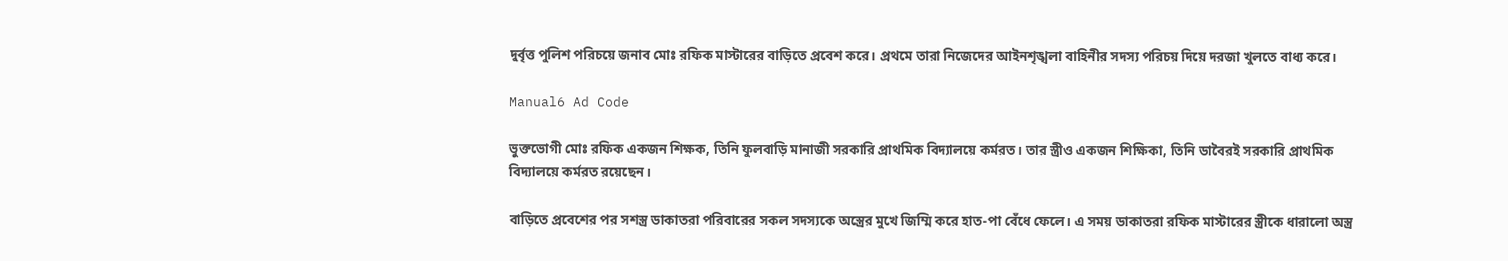দুর্বৃত্ত পুলিশ পরিচয়ে জনাব মোঃ রফিক মাস্টারের বাড়িতে প্রবেশ করে। প্রথমে তারা নিজেদের আইনশৃঙ্খলা বাহিনীর সদস্য পরিচয় দিয়ে দরজা খুলতে বাধ্য করে।

Manual6 Ad Code

ভুক্তভোগী মোঃ রফিক একজন শিক্ষক, তিনি ফুলবাড়ি মানাজী সরকারি প্রাথমিক বিদ্যালয়ে কর্মরত। তার স্ত্রীও একজন শিক্ষিকা, তিনি ডাবৈরই সরকারি প্রাথমিক বিদ্যালয়ে কর্মরত রয়েছেন।

বাড়িতে প্রবেশের পর সশস্ত্র ডাকাতরা পরিবারের সকল সদস্যকে অস্ত্রের মুখে জিম্মি করে হাত-পা বেঁধে ফেলে। এ সময় ডাকাতরা রফিক মাস্টারের স্ত্রীকে ধারালো অস্ত্র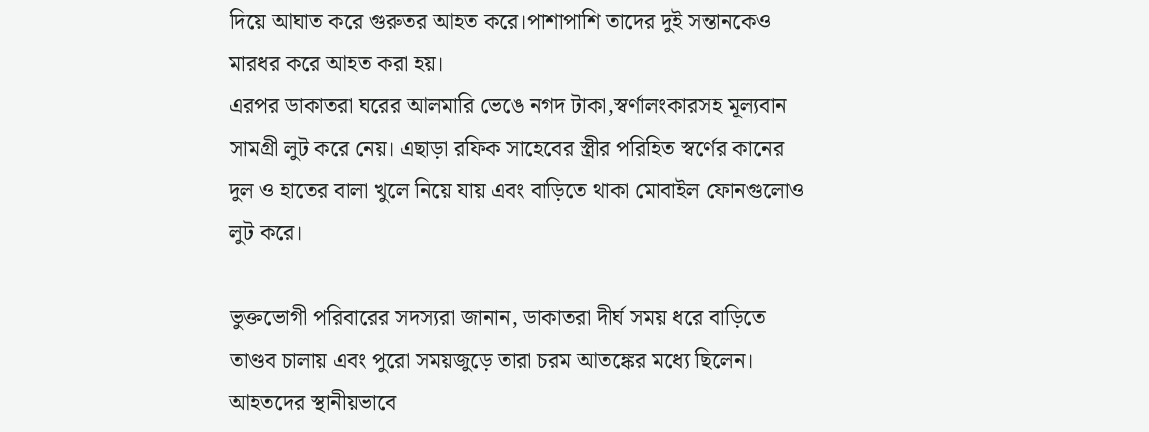দিয়ে আঘাত করে গুরুতর আহত করে।পাশাপাশি তাদের দুই সন্তানকেও মারধর করে আহত করা হয়।
এরপর ডাকাতরা ঘরের আলমারি ভেঙে নগদ টাকা,স্বর্ণালংকারসহ মূল্যবান সামগ্রী লুট করে নেয়। এছাড়া রফিক সাহেবের স্ত্রীর পরিহিত স্বর্ণের কানের দুল ও হাতের বালা খুলে নিয়ে যায় এবং বাড়িতে থাকা মোবাইল ফোনগুলোও লুট করে।

ভুক্তভোগী পরিবারের সদস্যরা জানান, ডাকাতরা দীর্ঘ সময় ধরে বাড়িতে তাণ্ডব চালায় এবং পুরো সময়জুড়ে তারা চরম আতঙ্কের মধ্যে ছিলেন। আহতদের স্থানীয়ভাবে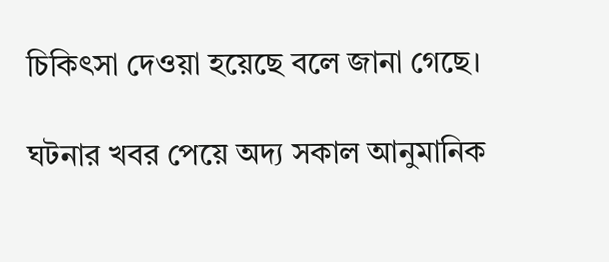চিকিৎসা দেওয়া হয়েছে বলে জানা গেছে।

ঘটনার খবর পেয়ে অদ্য সকাল আনুমানিক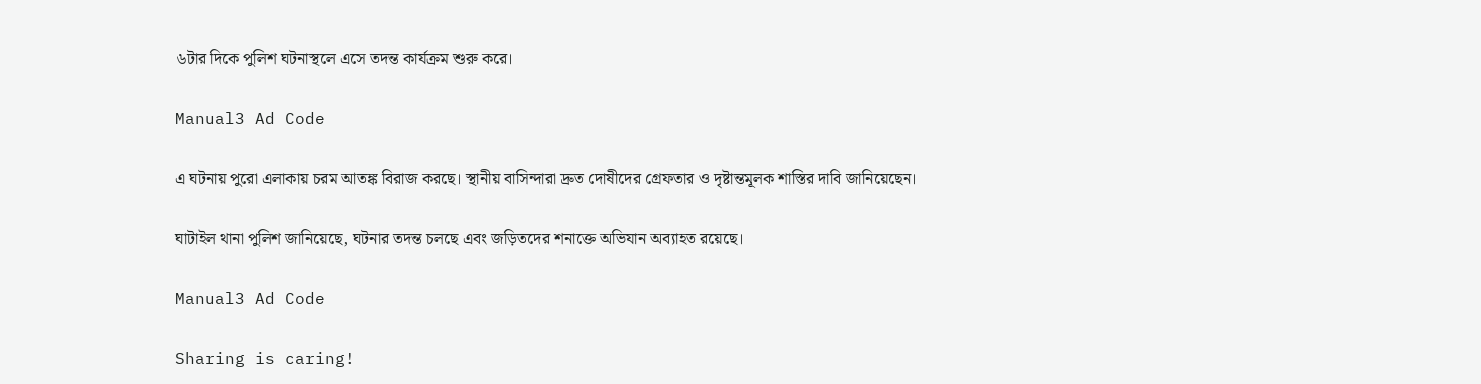৬টার দিকে পুলিশ ঘটনাস্থলে এসে তদন্ত কার্যক্রম শুরু করে।

Manual3 Ad Code

এ ঘটনায় পুরো এলাকায় চরম আতঙ্ক বিরাজ করছে। স্থানীয় বাসিন্দারা দ্রুত দোষীদের গ্রেফতার ও দৃষ্টান্তমূলক শাস্তির দাবি জানিয়েছেন।

ঘাটাইল থানা পুলিশ জানিয়েছে, ঘটনার তদন্ত চলছে এবং জড়িতদের শনাক্তে অভিযান অব্যাহত রয়েছে।

Manual3 Ad Code

Sharing is caring!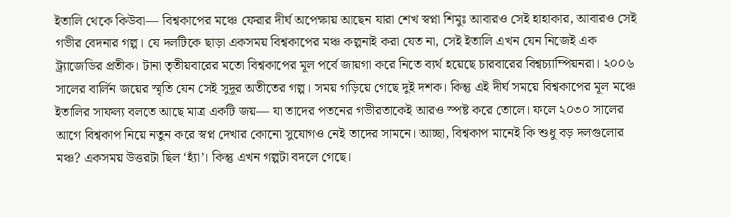ইতালি থেকে কিউবা— বিশ্বকাপের মঞ্চে ফেরার দীর্ঘ অপেক্ষায় আছেন যারা শেখ স্বপ্না শিমুঃ আবারও সেই হাহাকার, আবারও সেই গভীর বেদনার গল্প। যে দলটিকে ছাড়া একসময় বিশ্বকাপের মঞ্চ কল্পনাই করা যেত না, সেই ইতালি এখন যেন নিজেই এক ট্র্যাজেডির প্রতীক। টানা তৃতীয়বারের মতো বিশ্বকাপের মূল পর্বে জায়গা করে নিতে ব্যর্থ হয়েছে চারবারের বিশ্বচ্যাম্পিয়নরা। ২০০৬ সালের বার্লিন জয়ের স্মৃতি যেন সেই সুদূর অতীতের গল্প। সময় গড়িয়ে গেছে দুই দশক। কিন্তু এই দীর্ঘ সময়ে বিশ্বকাপের মূল মঞ্চে ইতালির সাফল্য বলতে আছে মাত্র একটি জয়— যা তাদের পতনের গভীরতাকেই আরও স্পষ্ট করে তোলে। ফলে ২০৩০ সালের আগে বিশ্বকাপ নিয়ে নতুন করে স্বপ্ন দেখার কোনো সুযোগও নেই তাদের সামনে। আচ্ছা, বিশ্বকাপ মানেই কি শুধু বড় দলগুলোর মঞ্চ? একসময় উত্তরটা ছিল ‘হ্যাঁ’। কিন্তু এখন গল্পটা বদলে গেছে।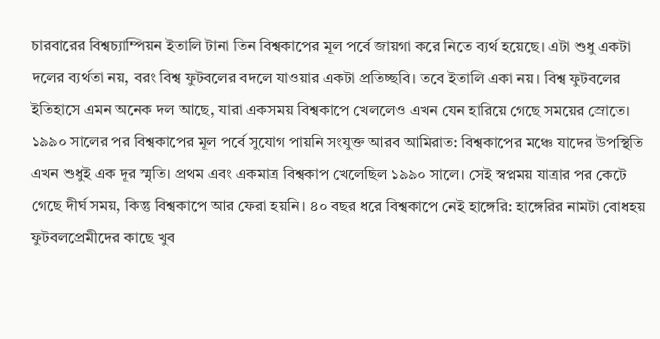চারবারের বিশ্বচ্যাম্পিয়ন ইতালি টানা তিন বিশ্বকাপের মূল পর্বে জায়গা করে নিতে ব্যর্থ হয়েছে। এটা শুধু একটা দলের ব্যর্থতা নয়, বরং বিশ্ব ফুটবলের বদলে যাওয়ার একটা প্রতিচ্ছবি। তবে ইতালি একা নয়। বিশ্ব ফুটবলের ইতিহাসে এমন অনেক দল আছে, যারা একসময় বিশ্বকাপে খেললেও এখন যেন হারিয়ে গেছে সময়ের স্রোতে। ১৯৯০ সালের পর বিশ্বকাপের মূল পর্বে সুযোগ পায়নি সংযুক্ত আরব আমিরাত: বিশ্বকাপের মঞ্চে যাদের উপস্থিতি এখন শুধুই এক দূর স্মৃতি। প্রথম এবং একমাত্র বিশ্বকাপ খেলেছিল ১৯৯০ সালে। সেই স্বপ্নময় যাত্রার পর কেটে গেছে দীর্ঘ সময়, কিন্তু বিশ্বকাপে আর ফেরা হয়নি। ৪০ বছর ধরে বিশ্বকাপে নেই হাঙ্গেরি: হাঙ্গেরির নামটা বোধহয় ফুটবলপ্রেমীদের কাছে খুব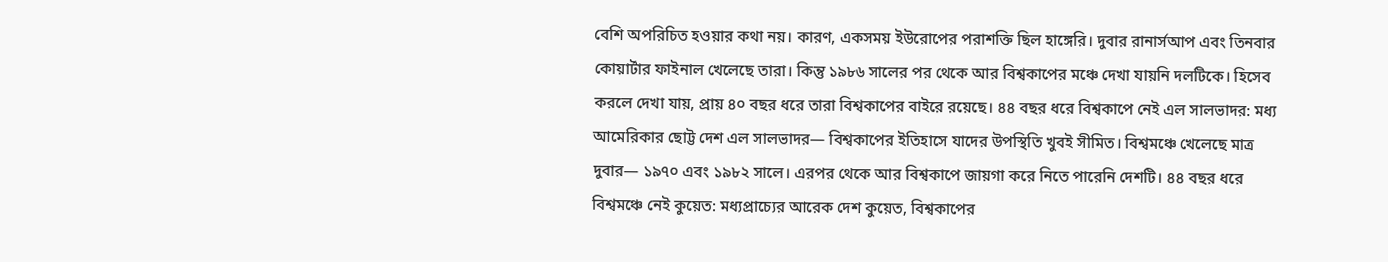বেশি অপরিচিত হওয়ার কথা নয়। কারণ, একসময় ইউরোপের পরাশক্তি ছিল হাঙ্গেরি। দুবার রানার্সআপ এবং তিনবার কোয়ার্টার ফাইনাল খেলেছে তারা। কিন্তু ১৯৮৬ সালের পর থেকে আর বিশ্বকাপের মঞ্চে দেখা যায়নি দলটিকে। হিসেব করলে দেখা যায়, প্রায় ৪০ বছর ধরে তারা বিশ্বকাপের বাইরে রয়েছে। ৪৪ বছর ধরে বিশ্বকাপে নেই এল সালভাদর: মধ্য আমেরিকার ছোট্ট দেশ এল সালভাদর— বিশ্বকাপের ইতিহাসে যাদের উপস্থিতি খুবই সীমিত। বিশ্বমঞ্চে খেলেছে মাত্র দুবার— ১৯৭০ এবং ১৯৮২ সালে। এরপর থেকে আর বিশ্বকাপে জায়গা করে নিতে পারেনি দেশটি। ৪৪ বছর ধরে বিশ্বমঞ্চে নেই কুয়েত: মধ্যপ্রাচ্যের আরেক দেশ কুয়েত, বিশ্বকাপের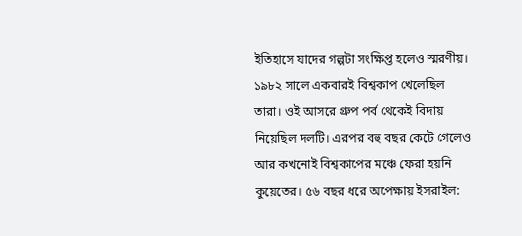ইতিহাসে যাদের গল্পটা সংক্ষিপ্ত হলেও স্মরণীয়। ১৯৮২ সালে একবারই বিশ্বকাপ খেলেছিল তারা। ওই আসরে গ্রুপ পর্ব থেকেই বিদায় নিয়েছিল দলটি। এরপর বহু বছর কেটে গেলেও আর কখনোই বিশ্বকাপের মঞ্চে ফেরা হয়নি কুয়েতের। ৫৬ বছর ধরে অপেক্ষায় ইসরাইল: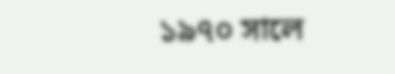১৯৭০ সালে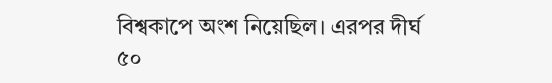বিশ্বকাপে অংশ নিয়েছিল। এরপর দীর্ঘ ৫০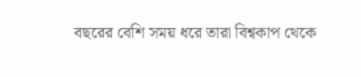বছরের বেশি সময় ধরে তারা বিশ্বকাপ থেকে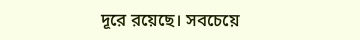দূরে রয়েছে। সবচেয়ে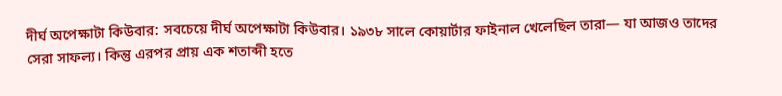দীর্ঘ অপেক্ষাটা কিউবার: সবচেয়ে দীর্ঘ অপেক্ষাটা কিউবার। ১৯৩৮ সালে কোয়ার্টার ফাইনাল খেলেছিল তারা— যা আজও তাদের সেরা সাফল্য। কিন্তু এরপর প্রায় এক শতাব্দী হতে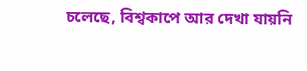চলেছে, বিশ্বকাপে আর দেখা যায়নি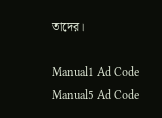তাদের।

Manual1 Ad Code
Manual5 Ad Code